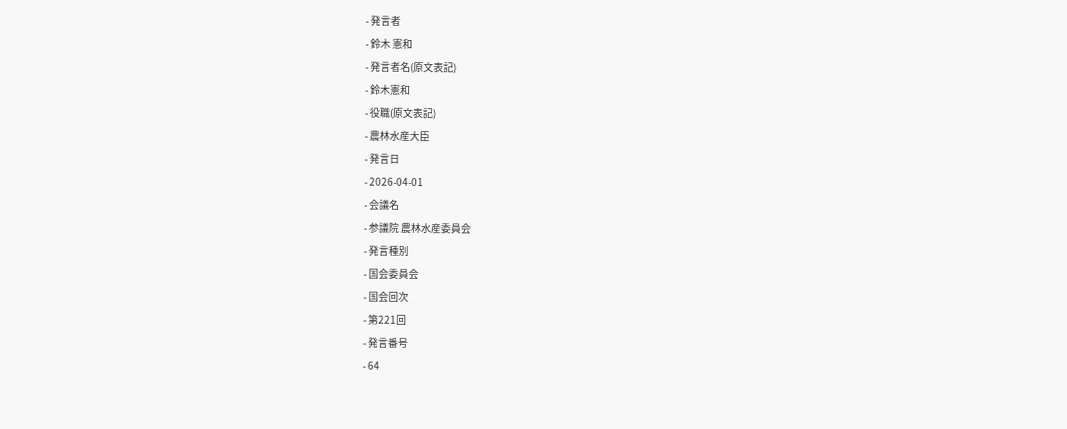- 発言者
- 鈴木 憲和
- 発言者名(原文表記)
- 鈴木憲和
- 役職(原文表記)
- 農林水産大臣
- 発言日
- 2026-04-01
- 会議名
- 参議院 農林水産委員会
- 発言種別
- 国会委員会
- 国会回次
- 第221回
- 発言番号
- 64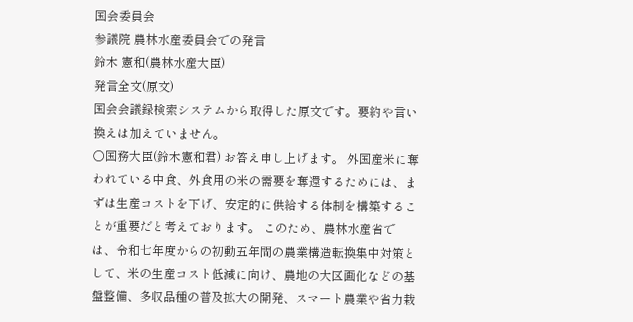国会委員会
参議院 農林水産委員会での発言
鈴木 憲和(農林水産大臣)
発言全文(原文)
国会会議録検索システムから取得した原文です。要約や言い換えは加えていません。
○国務大臣(鈴木憲和君) お答え申し上げます。 外国産米に奪われている中食、外食用の米の需要を奪還するためには、まずは生産コストを下げ、安定的に供給する体制を構築することが重要だと考えております。 このため、農林水産省では、令和七年度からの初動五年間の農業構造転換集中対策として、米の生産コスト低減に向け、農地の大区画化などの基盤整備、多収品種の普及拡大の開発、スマート農業や省力栽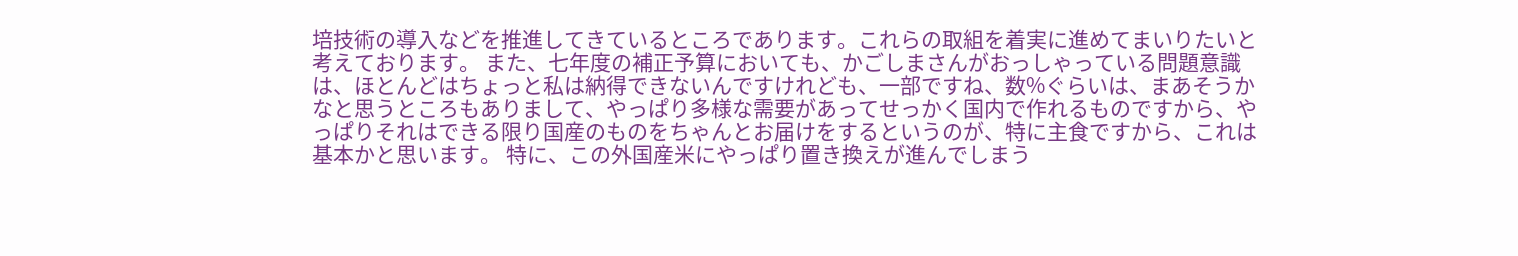培技術の導入などを推進してきているところであります。これらの取組を着実に進めてまいりたいと考えております。 また、七年度の補正予算においても、かごしまさんがおっしゃっている問題意識は、ほとんどはちょっと私は納得できないんですけれども、一部ですね、数%ぐらいは、まあそうかなと思うところもありまして、やっぱり多様な需要があってせっかく国内で作れるものですから、やっぱりそれはできる限り国産のものをちゃんとお届けをするというのが、特に主食ですから、これは基本かと思います。 特に、この外国産米にやっぱり置き換えが進んでしまう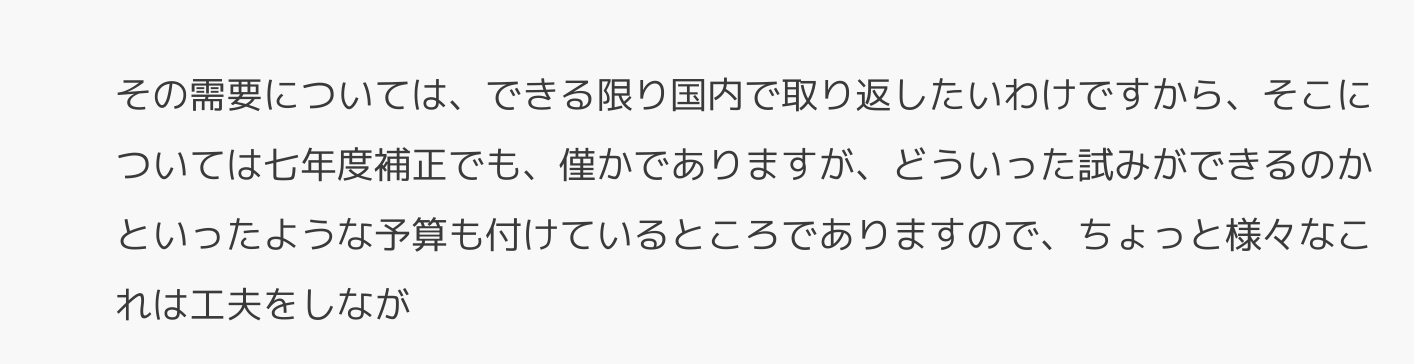その需要については、できる限り国内で取り返したいわけですから、そこについては七年度補正でも、僅かでありますが、どういった試みができるのかといったような予算も付けているところでありますので、ちょっと様々なこれは工夫をしなが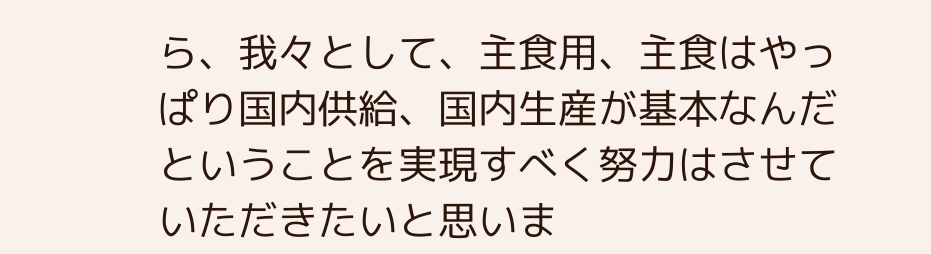ら、我々として、主食用、主食はやっぱり国内供給、国内生産が基本なんだということを実現すべく努力はさせていただきたいと思いま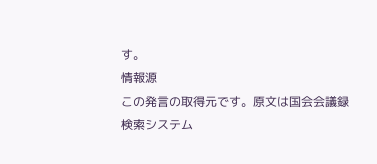す。
情報源
この発言の取得元です。原文は国会会議録検索システム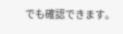でも確認できます。